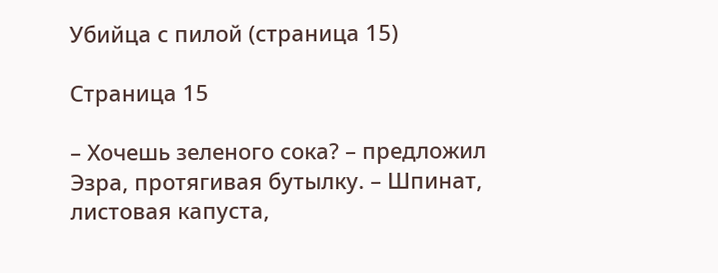Убийца с пилой (страница 15)

Страница 15

– Хочешь зеленого сока? – предложил Эзра, протягивая бутылку. – Шпинат, листовая капуста,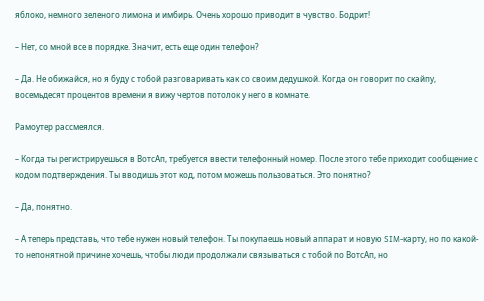яблоко, немного зеленого лимона и имбирь. Очень хорошо приводит в чувство. Бодрит!

– Нет, со мной все в порядке. Значит, есть еще один телефон?

– Да. Не обижайся, но я буду с тобой разговаривать как со своим дедушкой. Когда он говорит по скайпу, восемьдесят процентов времени я вижу чертов потолок у него в комнате.

Рамоутер рассмеялся.

– Когда ты регистрируешься в ВотсАп, требуется ввести телефонный номер. После этого тебе приходит сообщение с кодом подтверждения. Ты вводишь этот код, потом можешь пользоваться. Это понятно?

– Да, понятно.

– А теперь представь, что тебе нужен новый телефон. Ты покупаешь новый аппарат и новую SIM-карту, но по какой-то непонятной причине хочешь, чтобы люди продолжали связываться с тобой по ВотсАп, но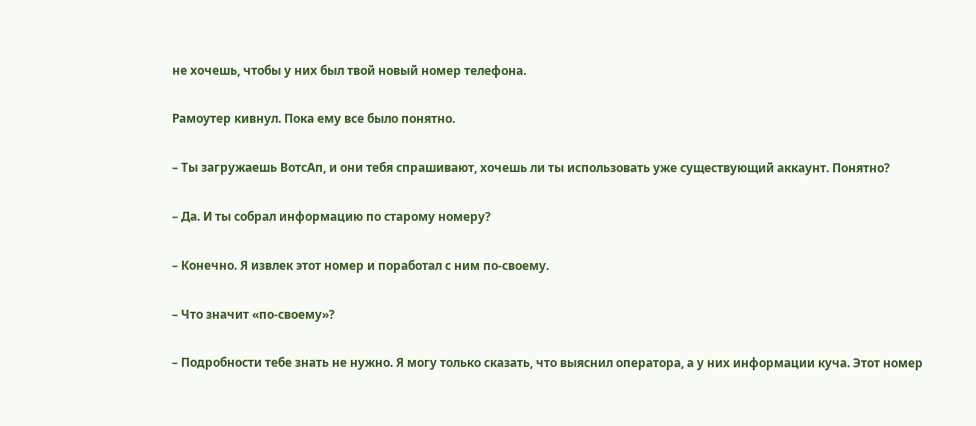не хочешь, чтобы у них был твой новый номер телефона.

Рамоутер кивнул. Пока ему все было понятно.

– Ты загружаешь ВотсАп, и они тебя спрашивают, хочешь ли ты использовать уже существующий аккаунт. Понятно?

– Да. И ты собрал информацию по старому номеру?

– Конечно. Я извлек этот номер и поработал с ним по-своему.

– Что значит «по-своему»?

– Подробности тебе знать не нужно. Я могу только сказать, что выяснил оператора, а у них информации куча. Этот номер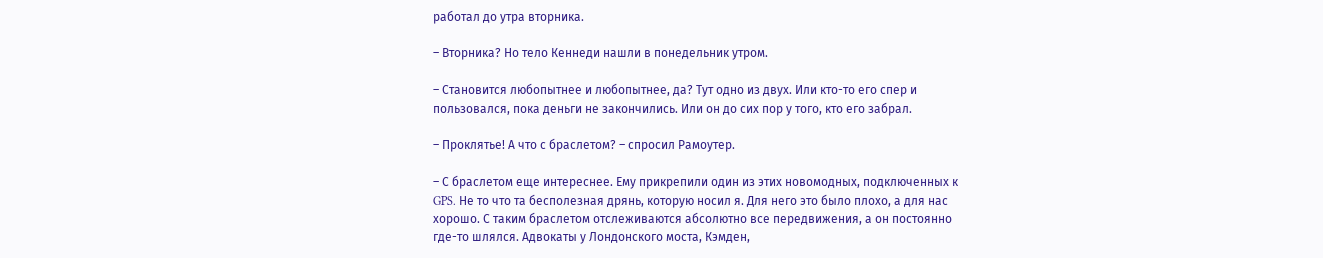работал до утра вторника.

– Вторника? Но тело Кеннеди нашли в понедельник утром.

– Становится любопытнее и любопытнее, да? Тут одно из двух. Или кто-то его спер и пользовался, пока деньги не закончились. Или он до сих пор у того, кто его забрал.

– Проклятье! А что с браслетом? – спросил Рамоутер.

– С браслетом еще интереснее. Ему прикрепили один из этих новомодных, подключенных к GPS. Не то что та бесполезная дрянь, которую носил я. Для него это было плохо, а для нас хорошо. С таким браслетом отслеживаются абсолютно все передвижения, а он постоянно где-то шлялся. Адвокаты у Лондонского моста, Кэмден,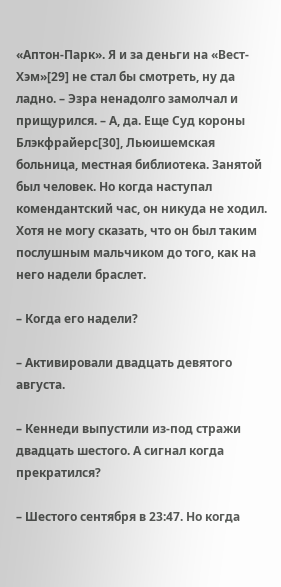«Аптон-Парк». Я и за деньги на «Вест-Хэм»[29] не стал бы смотреть, ну да ладно. – Эзра ненадолго замолчал и прищурился. – А, да. Еще Суд короны Блэкфрайерс[30], Льюишемская больница, местная библиотека. Занятой был человек. Но когда наступал комендантский час, он никуда не ходил. Хотя не могу сказать, что он был таким послушным мальчиком до того, как на него надели браслет.

– Когда его надели?

– Активировали двадцать девятого августа.

– Кеннеди выпустили из-под стражи двадцать шестого. А сигнал когда прекратился?

– Шестого сентября в 23:47. Но когда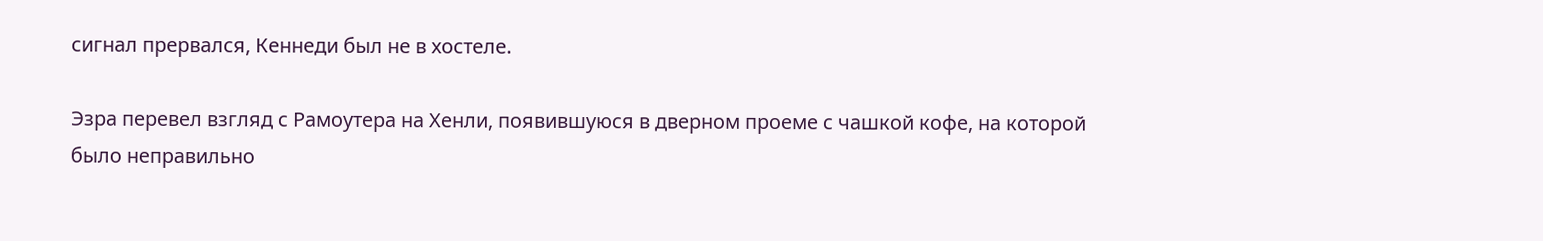сигнал прервался, Кеннеди был не в хостеле.

Эзра перевел взгляд с Рамоутера на Хенли, появившуюся в дверном проеме с чашкой кофе, на которой было неправильно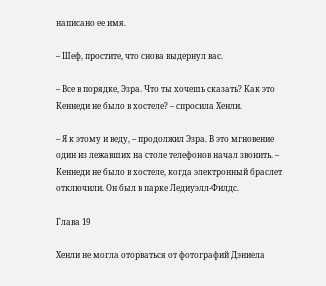написано ее имя.

– Шеф, простите, что снова выдернул вас.

– Все в порядке, Эзра. Что ты хочешь сказать? Как это Кеннеди не было в хостеле? – спросила Хенли.

– Я к этому и веду, – продолжил Эзра. В это мгновение один из лежавших на столе телефонов начал звонить. – Кеннеди не было в хостеле, когда электронный браслет отключили. Он был в парке Ледиуэлл-Филдс.

Глава 19

Хенли не могла оторваться от фотографий Дэниела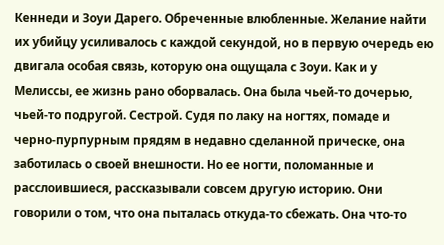Кеннеди и Зоуи Дарего. Обреченные влюбленные. Желание найти их убийцу усиливалось с каждой секундой, но в первую очередь ею двигала особая связь, которую она ощущала с Зоуи. Как и у Мелиссы, ее жизнь рано оборвалась. Она была чьей-то дочерью, чьей-то подругой. Сестрой. Судя по лаку на ногтях, помаде и черно-пурпурным прядям в недавно сделанной прическе, она заботилась о своей внешности. Но ее ногти, поломанные и расслоившиеся, рассказывали совсем другую историю. Они говорили о том, что она пыталась откуда-то сбежать. Она что-то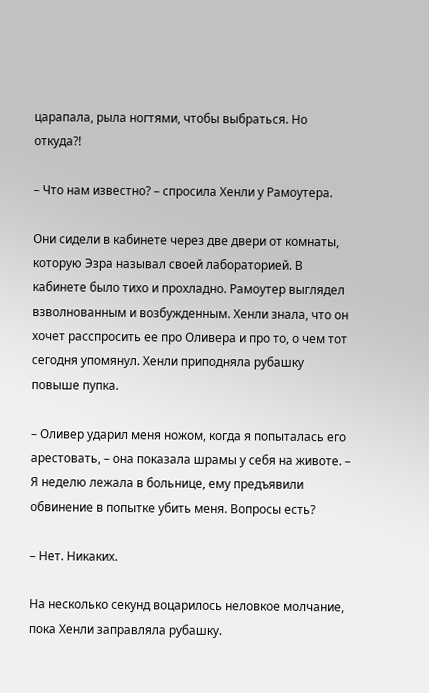царапала, рыла ногтями, чтобы выбраться. Но откуда?!

– Что нам известно? – спросила Хенли у Рамоутера.

Они сидели в кабинете через две двери от комнаты, которую Эзра называл своей лабораторией. В кабинете было тихо и прохладно. Рамоутер выглядел взволнованным и возбужденным. Хенли знала, что он хочет расспросить ее про Оливера и про то, о чем тот сегодня упомянул. Хенли приподняла рубашку повыше пупка.

– Оливер ударил меня ножом, когда я попыталась его арестовать, – она показала шрамы у себя на животе. – Я неделю лежала в больнице, ему предъявили обвинение в попытке убить меня. Вопросы есть?

– Нет. Никаких.

На несколько секунд воцарилось неловкое молчание, пока Хенли заправляла рубашку.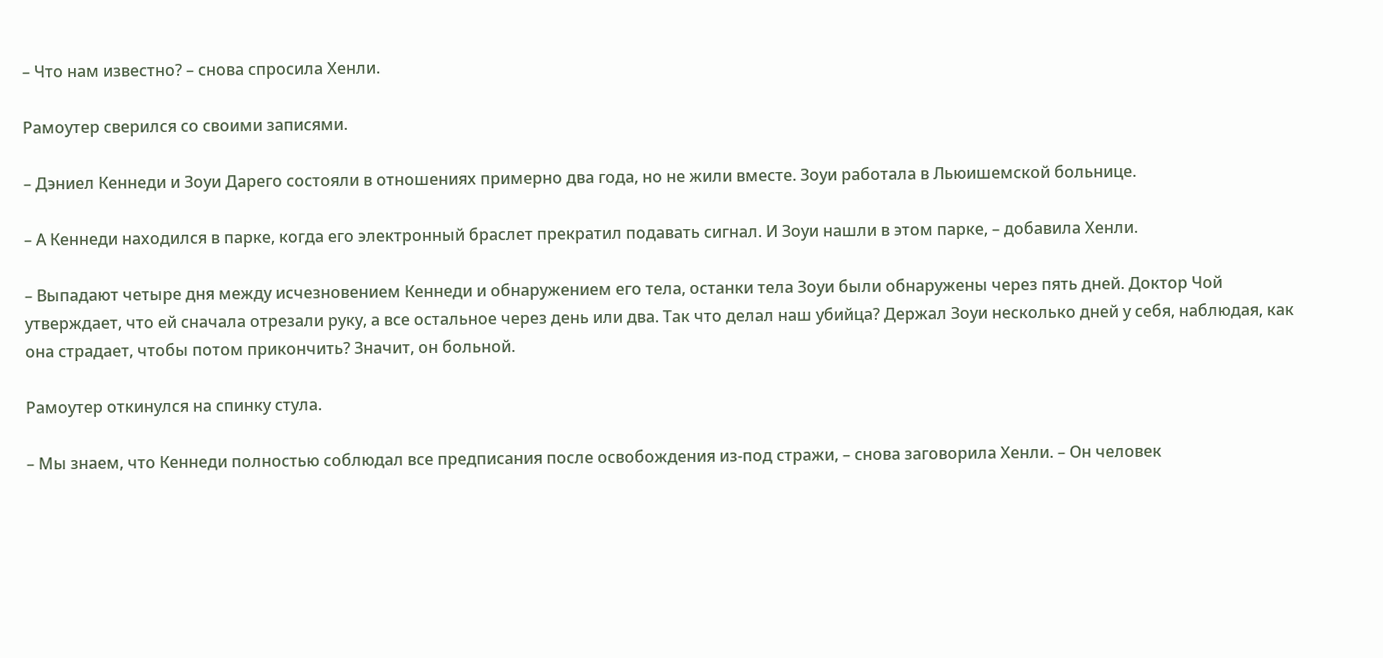– Что нам известно? – снова спросила Хенли.

Рамоутер сверился со своими записями.

– Дэниел Кеннеди и Зоуи Дарего состояли в отношениях примерно два года, но не жили вместе. Зоуи работала в Льюишемской больнице.

– А Кеннеди находился в парке, когда его электронный браслет прекратил подавать сигнал. И Зоуи нашли в этом парке, – добавила Хенли.

– Выпадают четыре дня между исчезновением Кеннеди и обнаружением его тела, останки тела Зоуи были обнаружены через пять дней. Доктор Чой утверждает, что ей сначала отрезали руку, а все остальное через день или два. Так что делал наш убийца? Держал Зоуи несколько дней у себя, наблюдая, как она страдает, чтобы потом прикончить? Значит, он больной.

Рамоутер откинулся на спинку стула.

– Мы знаем, что Кеннеди полностью соблюдал все предписания после освобождения из-под стражи, – снова заговорила Хенли. – Он человек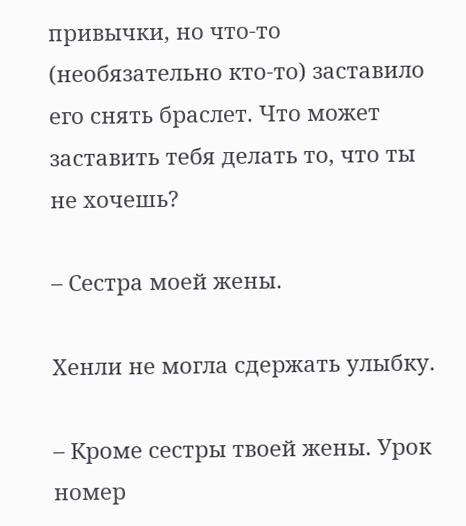привычки, но что-то (необязательно кто-то) заставило его снять браслет. Что может заставить тебя делать то, что ты не хочешь?

– Сестра моей жены.

Хенли не могла сдержать улыбку.

– Кроме сестры твоей жены. Урок номер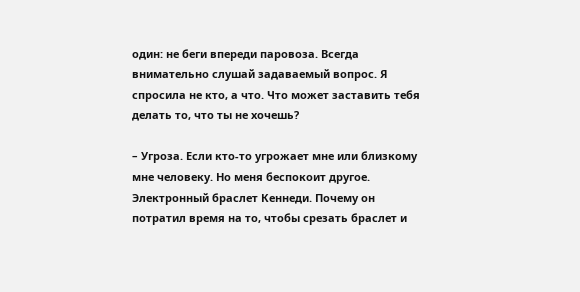один: не беги впереди паровоза. Всегда внимательно слушай задаваемый вопрос. Я спросила не кто, а что. Что может заставить тебя делать то, что ты не хочешь?

– Угроза. Если кто-то угрожает мне или близкому мне человеку. Но меня беспокоит другое. Электронный браслет Кеннеди. Почему он потратил время на то, чтобы срезать браслет и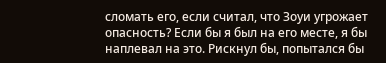сломать его, если считал, что Зоуи угрожает опасность? Если бы я был на его месте, я бы наплевал на это. Рискнул бы, попытался бы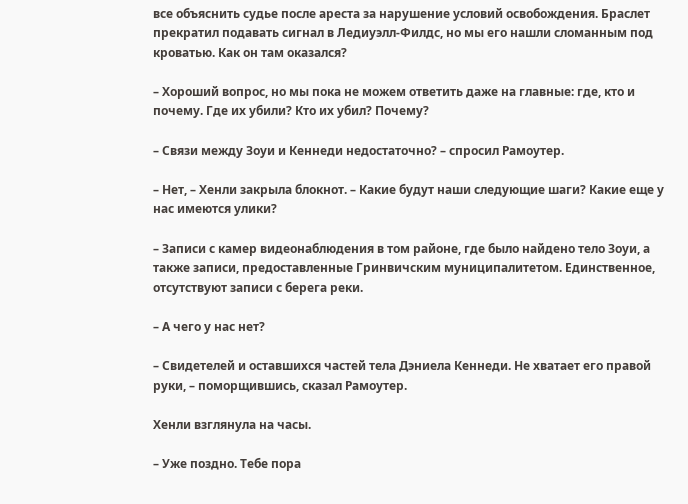все объяснить судье после ареста за нарушение условий освобождения. Браслет прекратил подавать сигнал в Ледиуэлл-Филдс, но мы его нашли сломанным под кроватью. Как он там оказался?

– Хороший вопрос, но мы пока не можем ответить даже на главные: где, кто и почему. Где их убили? Кто их убил? Почему?

– Связи между Зоуи и Кеннеди недостаточно? – спросил Рамоутер.

– Нет, – Хенли закрыла блокнот. – Какие будут наши следующие шаги? Какие еще у нас имеются улики?

– Записи с камер видеонаблюдения в том районе, где было найдено тело Зоуи, а также записи, предоставленные Гринвичским муниципалитетом. Единственное, отсутствуют записи с берега реки.

– А чего у нас нет?

– Свидетелей и оставшихся частей тела Дэниела Кеннеди. Не хватает его правой руки, – поморщившись, сказал Рамоутер.

Хенли взглянула на часы.

– Уже поздно. Тебе пора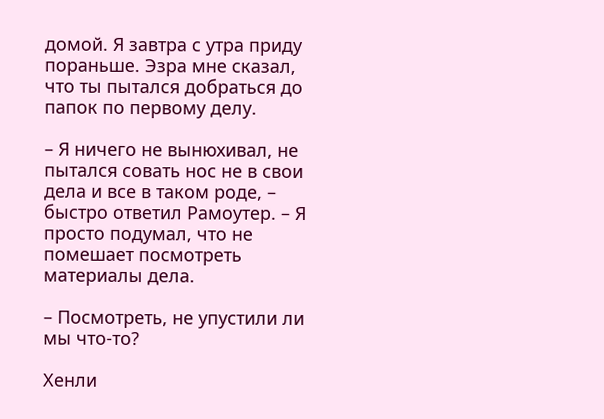домой. Я завтра с утра приду пораньше. Эзра мне сказал, что ты пытался добраться до папок по первому делу.

– Я ничего не вынюхивал, не пытался совать нос не в свои дела и все в таком роде, – быстро ответил Рамоутер. – Я просто подумал, что не помешает посмотреть материалы дела.

– Посмотреть, не упустили ли мы что-то?

Хенли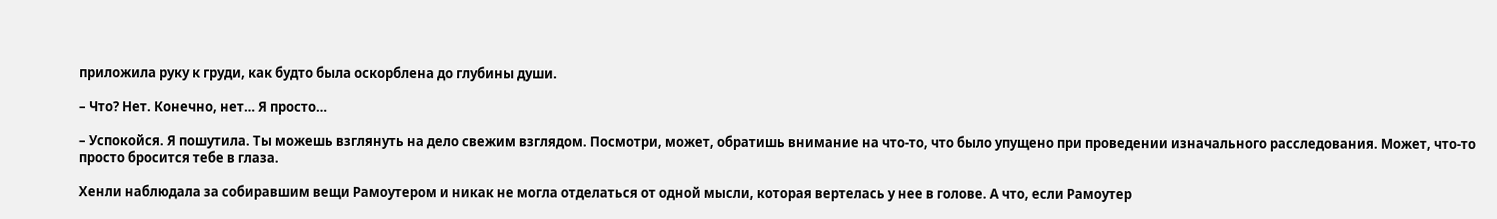приложила руку к груди, как будто была оскорблена до глубины души.

– Что? Нет. Конечно, нет… Я просто…

– Успокойся. Я пошутила. Ты можешь взглянуть на дело свежим взглядом. Посмотри, может, обратишь внимание на что-то, что было упущено при проведении изначального расследования. Может, что-то просто бросится тебе в глаза.

Хенли наблюдала за собиравшим вещи Рамоутером и никак не могла отделаться от одной мысли, которая вертелась у нее в голове. А что, если Рамоутер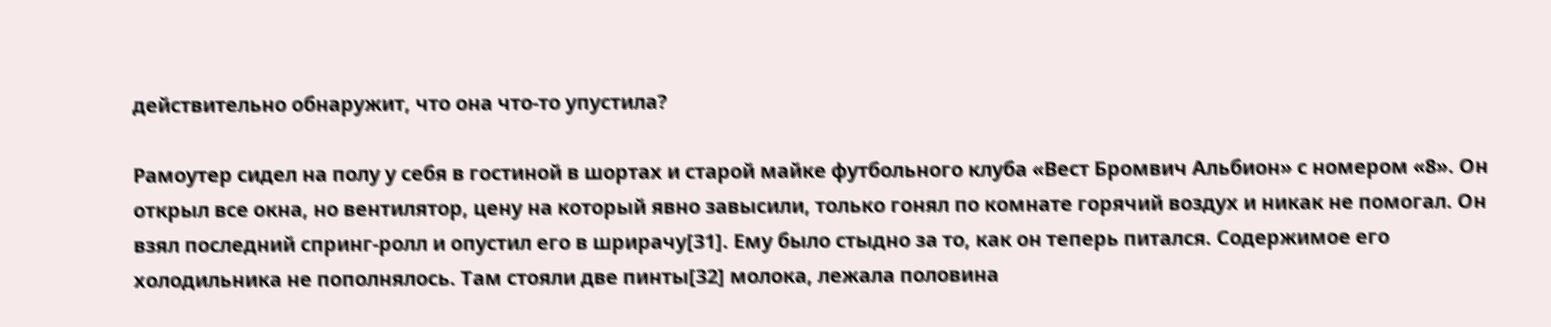действительно обнаружит, что она что-то упустила?

Рамоутер сидел на полу у себя в гостиной в шортах и старой майке футбольного клуба «Вест Бромвич Альбион» с номером «8». Он открыл все окна, но вентилятор, цену на который явно завысили, только гонял по комнате горячий воздух и никак не помогал. Он взял последний спринг-ролл и опустил его в шрирачу[31]. Ему было стыдно за то, как он теперь питался. Содержимое его холодильника не пополнялось. Там стояли две пинты[32] молока, лежала половина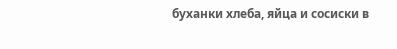буханки хлеба, яйца и сосиски в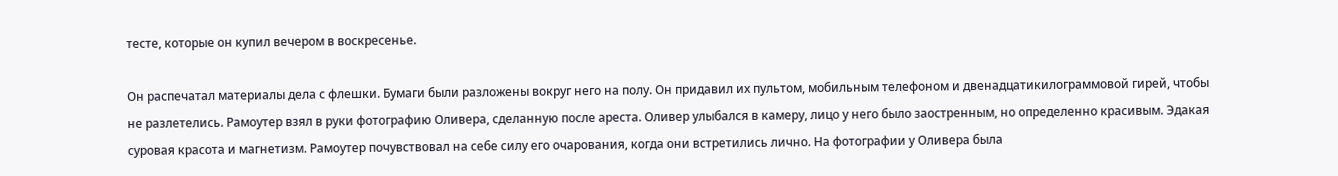тесте, которые он купил вечером в воскресенье.

Он распечатал материалы дела с флешки. Бумаги были разложены вокруг него на полу. Он придавил их пультом, мобильным телефоном и двенадцатикилограммовой гирей, чтобы не разлетелись. Рамоутер взял в руки фотографию Оливера, сделанную после ареста. Оливер улыбался в камеру, лицо у него было заостренным, но определенно красивым. Эдакая суровая красота и магнетизм. Рамоутер почувствовал на себе силу его очарования, когда они встретились лично. На фотографии у Оливера была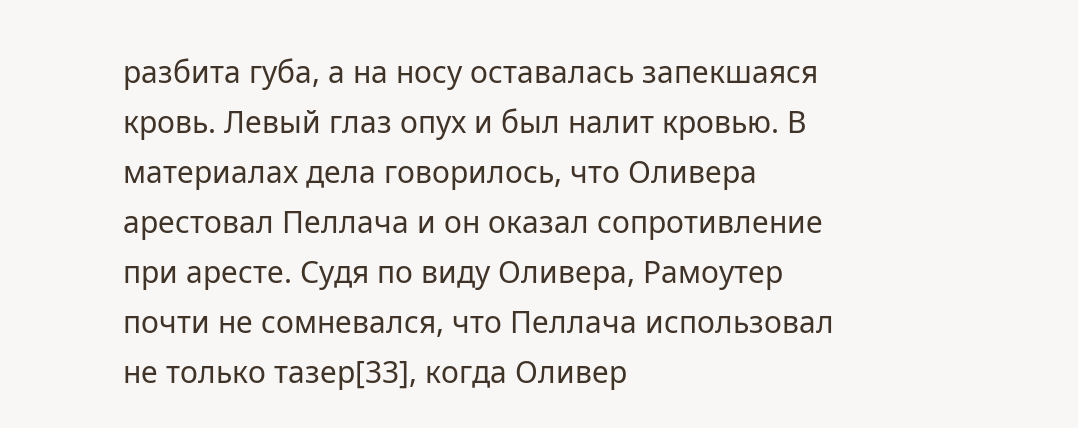разбита губа, а на носу оставалась запекшаяся кровь. Левый глаз опух и был налит кровью. В материалах дела говорилось, что Оливера арестовал Пеллача и он оказал сопротивление при аресте. Судя по виду Оливера, Рамоутер почти не сомневался, что Пеллача использовал не только тазер[33], когда Оливер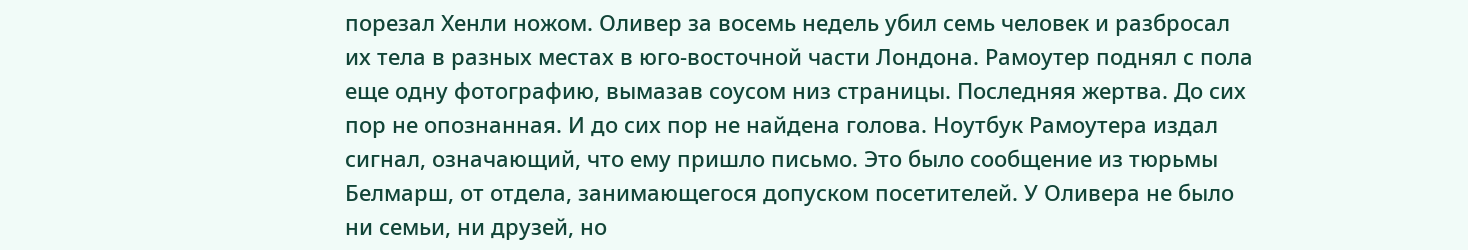порезал Хенли ножом. Оливер за восемь недель убил семь человек и разбросал их тела в разных местах в юго-восточной части Лондона. Рамоутер поднял с пола еще одну фотографию, вымазав соусом низ страницы. Последняя жертва. До сих пор не опознанная. И до сих пор не найдена голова. Ноутбук Рамоутера издал сигнал, означающий, что ему пришло письмо. Это было сообщение из тюрьмы Белмарш, от отдела, занимающегося допуском посетителей. У Оливера не было ни семьи, ни друзей, но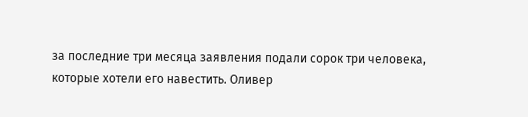за последние три месяца заявления подали сорок три человека, которые хотели его навестить. Оливер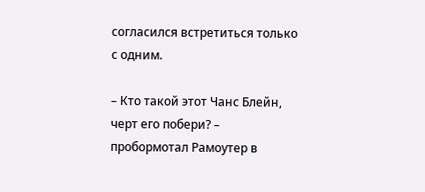согласился встретиться только с одним.

– Кто такой этот Чанс Блейн, черт его побери? – пробормотал Рамоутер в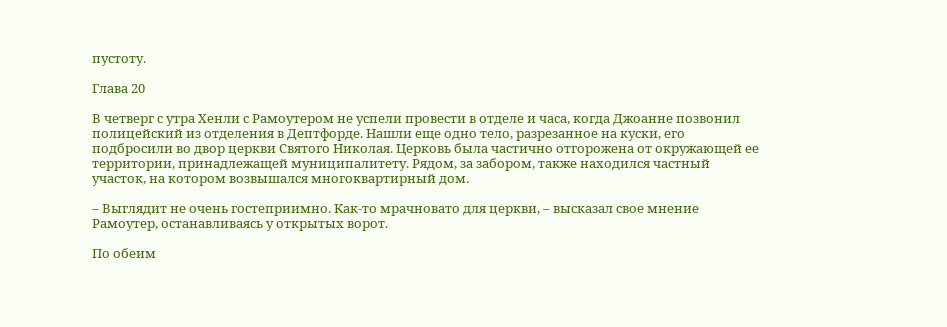пустоту.

Глава 20

В четверг с утра Хенли с Рамоутером не успели провести в отделе и часа, когда Джоанне позвонил полицейский из отделения в Дептфорде. Нашли еще одно тело, разрезанное на куски, его подбросили во двор церкви Святого Николая. Церковь была частично отгорожена от окружающей ее территории, принадлежащей муниципалитету. Рядом, за забором, также находился частный участок, на котором возвышался многоквартирный дом.

– Выглядит не очень гостеприимно. Как-то мрачновато для церкви, – высказал свое мнение Рамоутер, останавливаясь у открытых ворот.

По обеим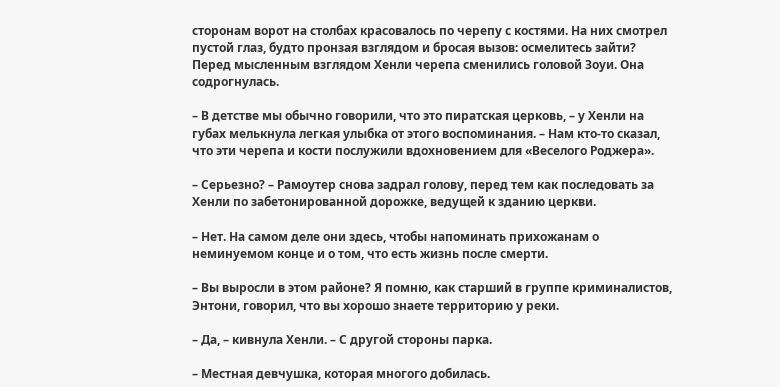сторонам ворот на столбах красовалось по черепу с костями. На них смотрел пустой глаз, будто пронзая взглядом и бросая вызов: осмелитесь зайти? Перед мысленным взглядом Хенли черепа сменились головой Зоуи. Она содрогнулась.

– В детстве мы обычно говорили, что это пиратская церковь, – у Хенли на губах мелькнула легкая улыбка от этого воспоминания. – Нам кто-то сказал, что эти черепа и кости послужили вдохновением для «Веселого Роджера».

– Серьезно? – Рамоутер снова задрал голову, перед тем как последовать за Хенли по забетонированной дорожке, ведущей к зданию церкви.

– Нет. На самом деле они здесь, чтобы напоминать прихожанам о неминуемом конце и о том, что есть жизнь после смерти.

– Вы выросли в этом районе? Я помню, как старший в группе криминалистов, Энтони, говорил, что вы хорошо знаете территорию у реки.

– Да, – кивнула Хенли. – С другой стороны парка.

– Местная девчушка, которая многого добилась.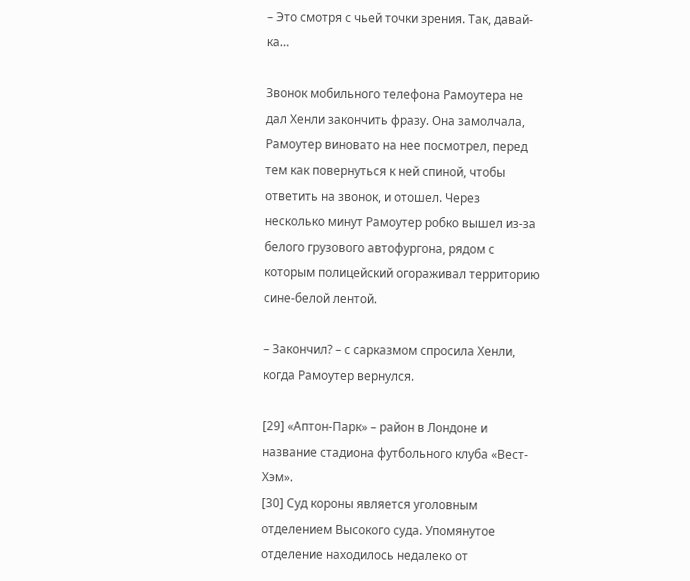– Это смотря с чьей точки зрения. Так, давай-ка…

Звонок мобильного телефона Рамоутера не дал Хенли закончить фразу. Она замолчала, Рамоутер виновато на нее посмотрел, перед тем как повернуться к ней спиной, чтобы ответить на звонок, и отошел. Через несколько минут Рамоутер робко вышел из-за белого грузового автофургона, рядом с которым полицейский огораживал территорию сине-белой лентой.

– Закончил? – с сарказмом спросила Хенли, когда Рамоутер вернулся.

[29] «Аптон-Парк» – район в Лондоне и название стадиона футбольного клуба «Вест-Хэм».
[30] Суд короны является уголовным отделением Высокого суда. Упомянутое отделение находилось недалеко от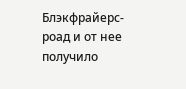Блэкфрайерс-роад и от нее получило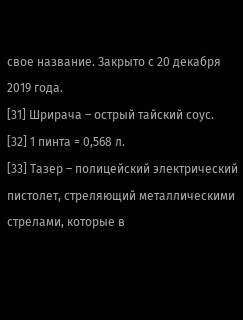свое название. Закрыто с 20 декабря 2019 года.
[31] Шрирача – острый тайский соус.
[32] 1 пинта = 0,568 л.
[33] Тазер – полицейский электрический пистолет, стреляющий металлическими стрелами, которые в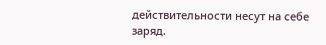действительности несут на себе заряд.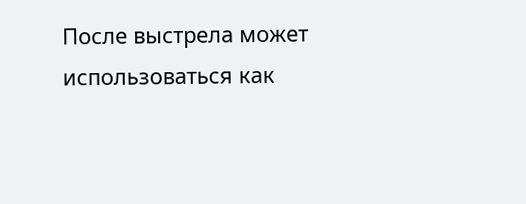После выстрела может использоваться как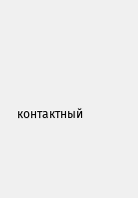контактный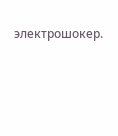электрошокер.